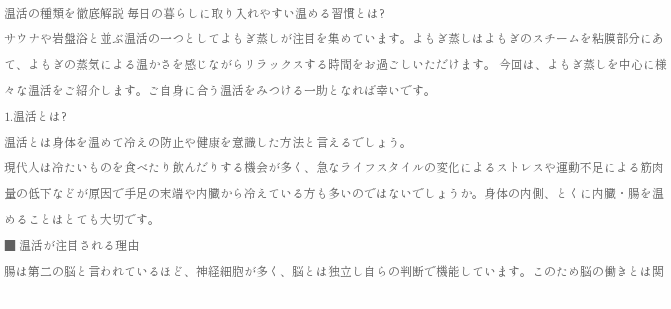温活の種類を徹底解説 毎日の暮らしに取り入れやすい温める習慣とは?
サウナや岩盤浴と並ぶ温活の一つとしてよもぎ蒸しが注目を集めています。よもぎ蒸しはよもぎのスチームを粘膜部分にあて、よもぎの蒸気による温かさを感じながらリラックスする時間をお過ごしいただけます。 今回は、よもぎ蒸しを中心に様々な温活をご紹介します。ご自身に合う温活をみつける一助となれば幸いです。
1.温活とは?
温活とは身体を温めて冷えの防止や健康を意識した方法と言えるでしょう。
現代人は冷たいものを食べたり飲んだりする機会が多く、急なライフスタイルの変化によるストレスや運動不足による筋肉量の低下などが原因で手足の末端や内臓から冷えている方も多いのではないでしょうか。身体の内側、とくに内臓・腸を温めることはとても大切です。
■ 温活が注目される理由
腸は第二の脳と言われているほど、神経細胞が多く、脳とは独立し自らの判断で機能しています。このため脳の働きとは関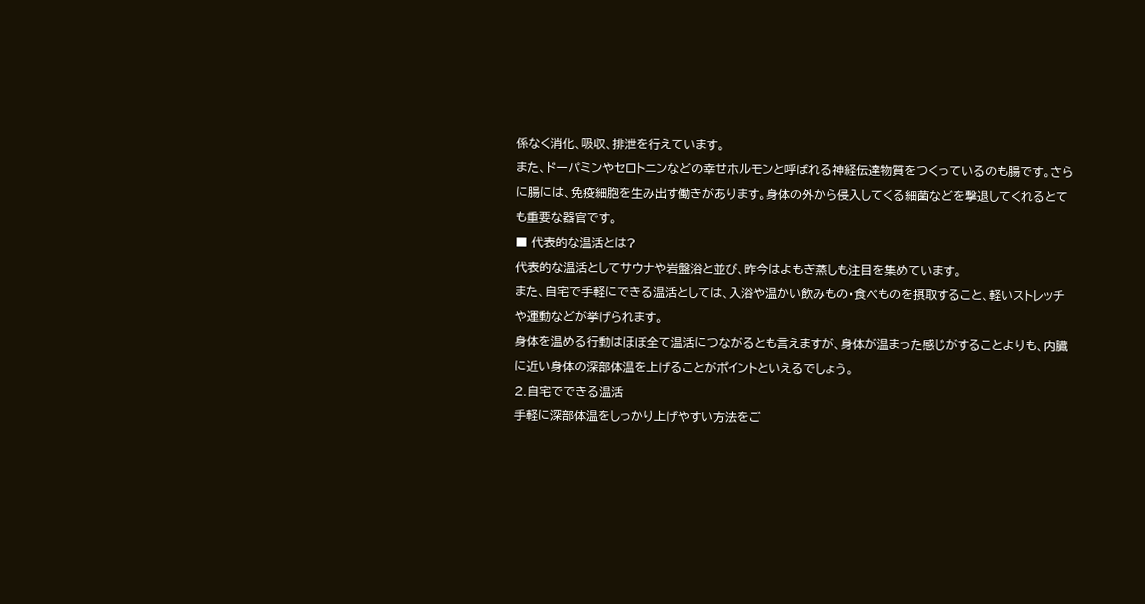係なく消化、吸収、排泄を行えています。
また、ドーパミンやセロトニンなどの幸せホルモンと呼ばれる神経伝達物質をつくっているのも腸です。さらに腸には、免疫細胞を生み出す働きがあります。身体の外から侵入してくる細菌などを撃退してくれるとても重要な器官です。
■ 代表的な温活とは?
代表的な温活としてサウナや岩盤浴と並び、昨今はよもぎ蒸しも注目を集めています。
また、自宅で手軽にできる温活としては、入浴や温かい飲みもの・食べものを摂取すること、軽いストレッチや運動などが挙げられます。
身体を温める行動はほぼ全て温活につながるとも言えますが、身体が温まった感じがすることよりも、内臓に近い身体の深部体温を上げることがポイントといえるでしょう。
2.自宅でできる温活
手軽に深部体温をしっかり上げやすい方法をご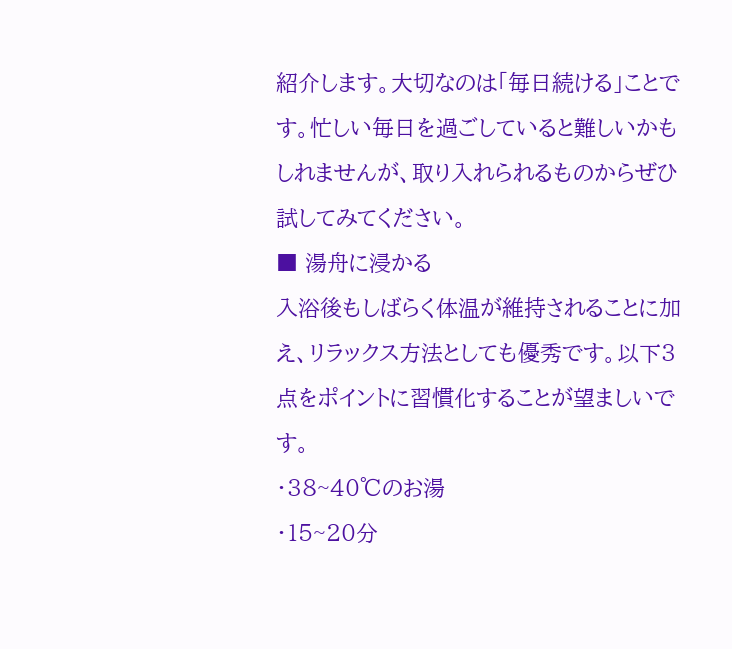紹介します。大切なのは「毎日続ける」ことです。忙しい毎日を過ごしていると難しいかもしれませんが、取り入れられるものからぜひ試してみてください。
■ 湯舟に浸かる
入浴後もしばらく体温が維持されることに加え、リラックス方法としても優秀です。以下3点をポイントに習慣化することが望ましいです。
・38~40℃のお湯
・15~20分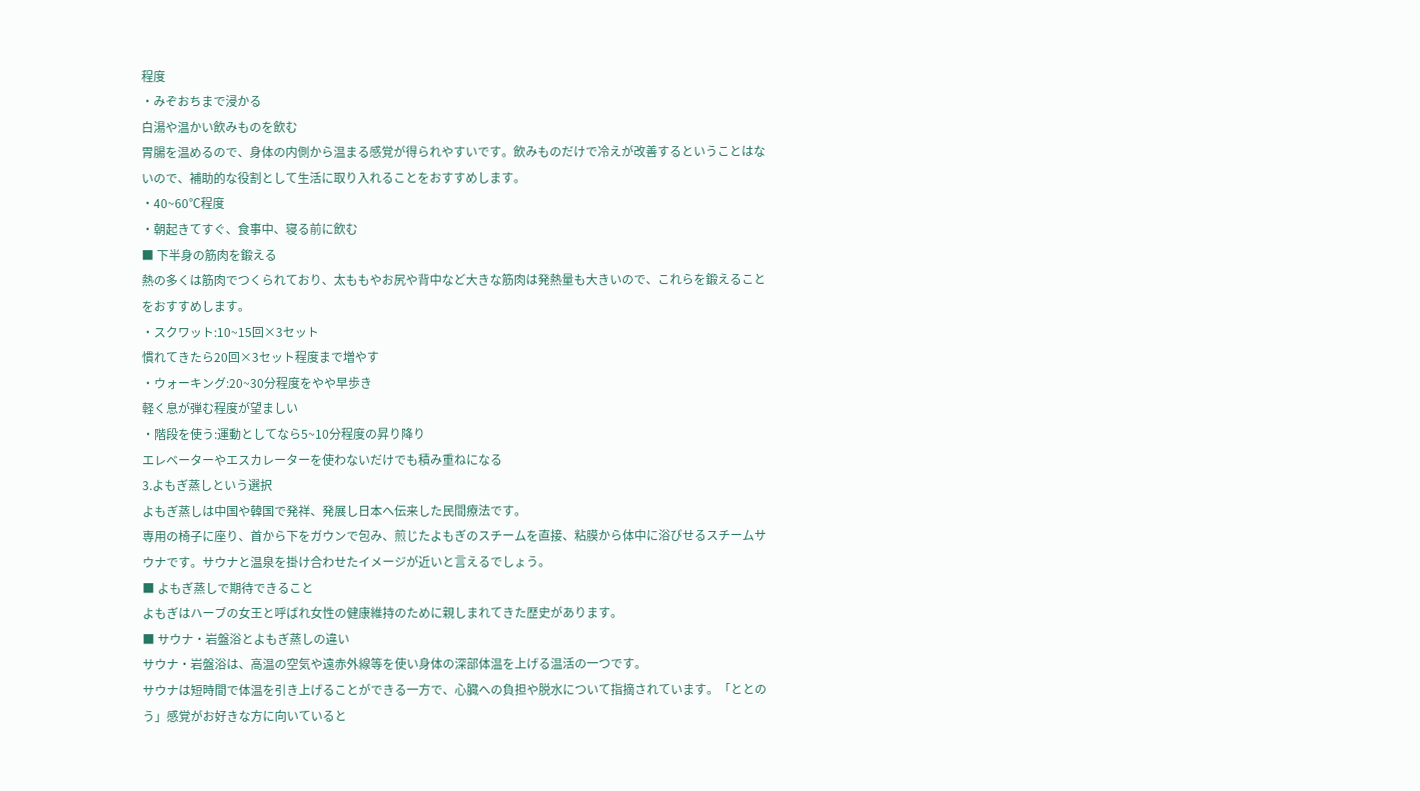程度
・みぞおちまで浸かる
白湯や温かい飲みものを飲む
胃腸を温めるので、身体の内側から温まる感覚が得られやすいです。飲みものだけで冷えが改善するということはないので、補助的な役割として生活に取り入れることをおすすめします。
・40~60℃程度
・朝起きてすぐ、食事中、寝る前に飲む
■ 下半身の筋肉を鍛える
熱の多くは筋肉でつくられており、太ももやお尻や背中など大きな筋肉は発熱量も大きいので、これらを鍛えることをおすすめします。
・スクワット:10~15回×3セット
慣れてきたら20回×3セット程度まで増やす
・ウォーキング:20~30分程度をやや早歩き
軽く息が弾む程度が望ましい
・階段を使う:運動としてなら5~10分程度の昇り降り
エレベーターやエスカレーターを使わないだけでも積み重ねになる
3.よもぎ蒸しという選択
よもぎ蒸しは中国や韓国で発祥、発展し日本へ伝来した民間療法です。
専用の椅子に座り、首から下をガウンで包み、煎じたよもぎのスチームを直接、粘膜から体中に浴びせるスチームサウナです。サウナと温泉を掛け合わせたイメージが近いと言えるでしょう。
■ よもぎ蒸しで期待できること
よもぎはハーブの女王と呼ばれ女性の健康維持のために親しまれてきた歴史があります。
■ サウナ・岩盤浴とよもぎ蒸しの違い
サウナ・岩盤浴は、高温の空気や遠赤外線等を使い身体の深部体温を上げる温活の一つです。
サウナは短時間で体温を引き上げることができる一方で、心臓への負担や脱水について指摘されています。「ととのう」感覚がお好きな方に向いていると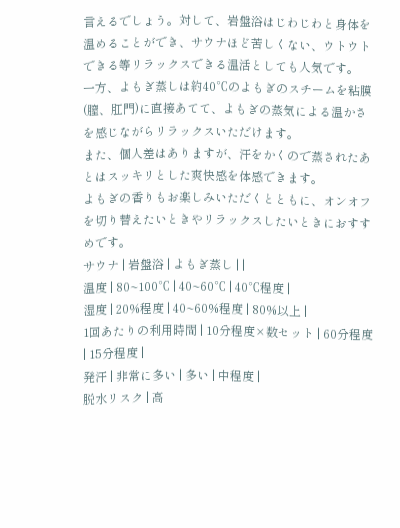言えるでしょう。対して、岩盤浴はじわじわと身体を温めることができ、サウナほど苦しくない、ウトウトできる等リラックスできる温活としても人気です。
一方、よもぎ蒸しは約40℃のよもぎのスチームを粘膜(膣、肛門)に直接あてて、よもぎの蒸気による温かさを感じながらリラックスいただけます。
また、個人差はありますが、汗をかくので蒸されたあとはスッキリとした爽快感を体感できます。
よもぎの香りもお楽しみいただくとともに、オンオフを切り替えたいときやリラックスしたいときにおすすめです。
サウナ | 岩盤浴 | よもぎ蒸し | |
温度 | 80~100℃ | 40~60℃ | 40℃程度 |
湿度 | 20%程度 | 40~60%程度 | 80%以上 |
1回あたりの利用時間 | 10分程度×数セット | 60分程度 | 15分程度 |
発汗 | 非常に多い | 多い | 中程度 |
脱水リスク | 高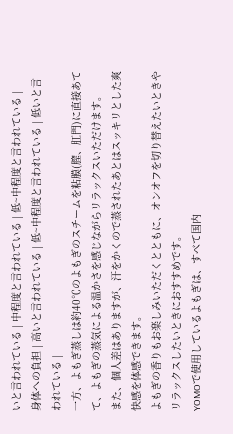いと言われている | 中程度と言われている | 低~中程度と言われている |
身体への負担 | 高いと言われている | 低~中程度と言われている | 低いと言われている |
一方、よもぎ蒸しは約40℃のよもぎのスチームを粘膜(膣、肛門)に直接あてて、よもぎの蒸気による温かさを感じながらリラックスいただけます。
また、個人差はありますが、汗をかくので蒸されたあとはスッキリとした爽快感を体感できます。
よもぎの香りもお楽しみいただくとともに、オンオフを切り替えたいときやリラックスしたいときにおすすめです。
YOMOで使用しているよもぎは、すべて国内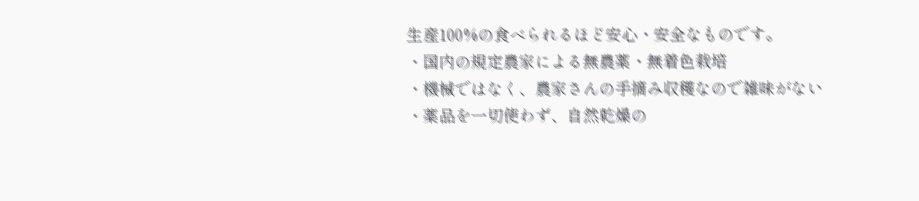生産100%の食べられるほど安心・安全なものです。
・国内の規定農家による無農薬・無着色栽培
・機械ではなく、農家さんの手摘み収穫なので雑味がない
・薬品を一切使わず、自然乾燥の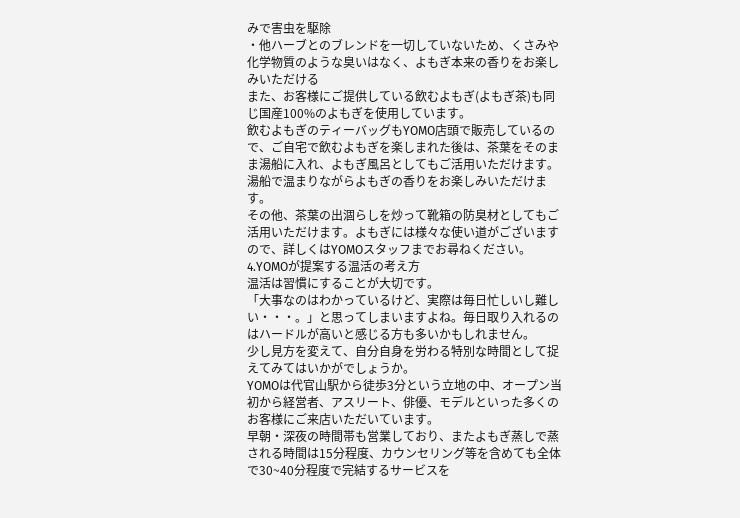みで害虫を駆除
・他ハーブとのブレンドを一切していないため、くさみや化学物質のような臭いはなく、よもぎ本来の香りをお楽しみいただける
また、お客様にご提供している飲むよもぎ(よもぎ茶)も同じ国産100%のよもぎを使用しています。
飲むよもぎのティーバッグもYOMO店頭で販売しているので、ご自宅で飲むよもぎを楽しまれた後は、茶葉をそのまま湯船に入れ、よもぎ風呂としてもご活用いただけます。湯船で温まりながらよもぎの香りをお楽しみいただけます。
その他、茶葉の出涸らしを炒って靴箱の防臭材としてもご活用いただけます。よもぎには様々な使い道がございますので、詳しくはYOMOスタッフまでお尋ねください。
4.YOMOが提案する温活の考え方
温活は習慣にすることが大切です。
「大事なのはわかっているけど、実際は毎日忙しいし難しい・・・。」と思ってしまいますよね。毎日取り入れるのはハードルが高いと感じる方も多いかもしれません。
少し見方を変えて、自分自身を労わる特別な時間として捉えてみてはいかがでしょうか。
YOMOは代官山駅から徒歩3分という立地の中、オープン当初から経営者、アスリート、俳優、モデルといった多くのお客様にご来店いただいています。
早朝・深夜の時間帯も営業しており、またよもぎ蒸しで蒸される時間は15分程度、カウンセリング等を含めても全体で30~40分程度で完結するサービスを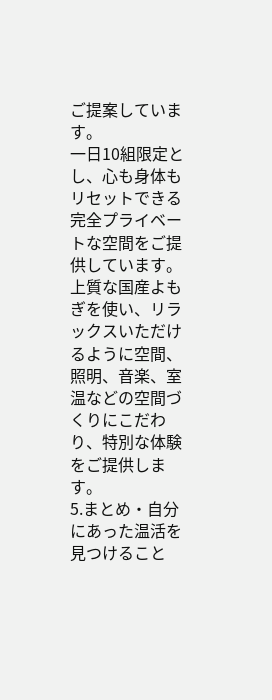ご提案しています。
一日10組限定とし、心も身体もリセットできる完全プライベートな空間をご提供しています。上質な国産よもぎを使い、リラックスいただけるように空間、照明、音楽、室温などの空間づくりにこだわり、特別な体験をご提供します。
5.まとめ・自分にあった温活を見つけること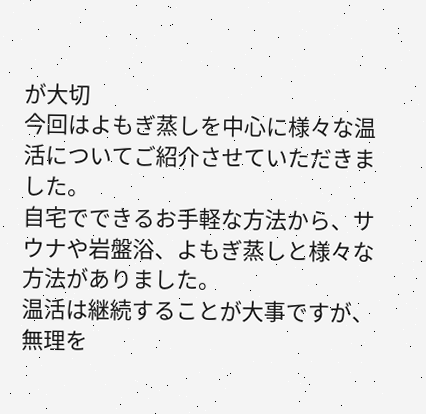が大切
今回はよもぎ蒸しを中心に様々な温活についてご紹介させていただきました。
自宅でできるお手軽な方法から、サウナや岩盤浴、よもぎ蒸しと様々な方法がありました。
温活は継続することが大事ですが、無理を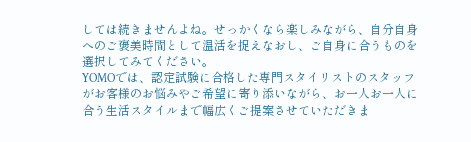しては続きませんよね。せっかくなら楽しみながら、自分自身へのご褒美時間として温活を捉えなおし、ご自身に合うものを選択してみてください。
YOMOでは、認定試験に合格した専門スタイリストのスタッフがお客様のお悩みやご希望に寄り添いながら、お一人お一人に合う生活スタイルまで幅広くご提案させていただきま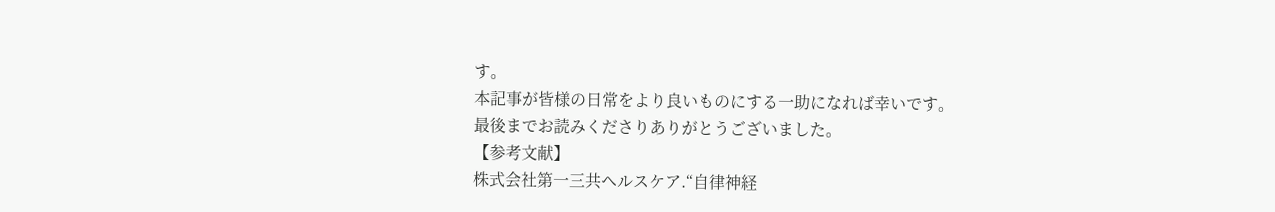す。
本記事が皆様の日常をより良いものにする一助になれば幸いです。
最後までお読みくださりありがとうございました。
【参考文献】
株式会社第一三共ヘルスケア.“自律神経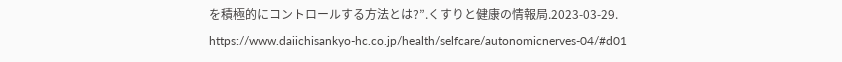を積極的にコントロールする方法とは?”.くすりと健康の情報局.2023-03-29.
https://www.daiichisankyo-hc.co.jp/health/selfcare/autonomicnerves-04/#d01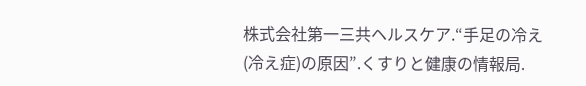株式会社第一三共ヘルスケア.“手足の冷え(冷え症)の原因”.くすりと健康の情報局.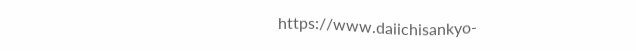https://www.daiichisankyo-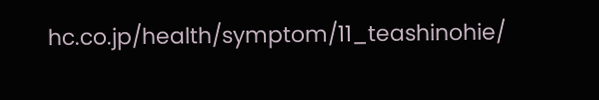hc.co.jp/health/symptom/11_teashinohie/